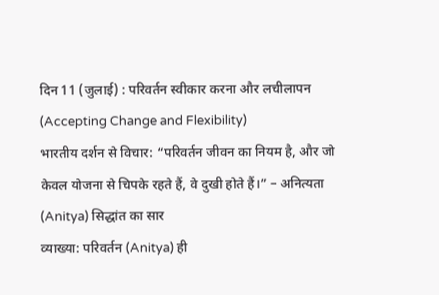दिन 11 (जुलाई) : परिवर्तन स्वीकार करना और लचीलापन
(Accepting Change and Flexibility)
भारतीय दर्शन से विचार: “परिवर्तन जीवन का नियम है, और जो केवल योजना से चिपके रहते हैं, वे दुखी होते हैं।” – अनित्यता (Anitya) सिद्धांत का सार
व्याख्या: परिवर्तन (Anitya) ही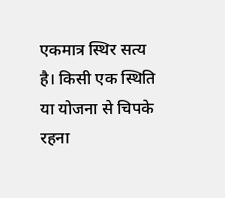एकमात्र स्थिर सत्य है। किसी एक स्थिति या योजना से चिपके रहना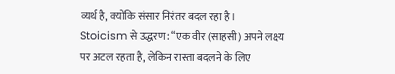व्यर्थ है, क्योंकि संसार निरंतर बदल रहा है।
Stoicism से उद्धरण: “एक वीर (साहसी) अपने लक्ष्य पर अटल रहता है, लेकिन रास्ता बदलने के लिए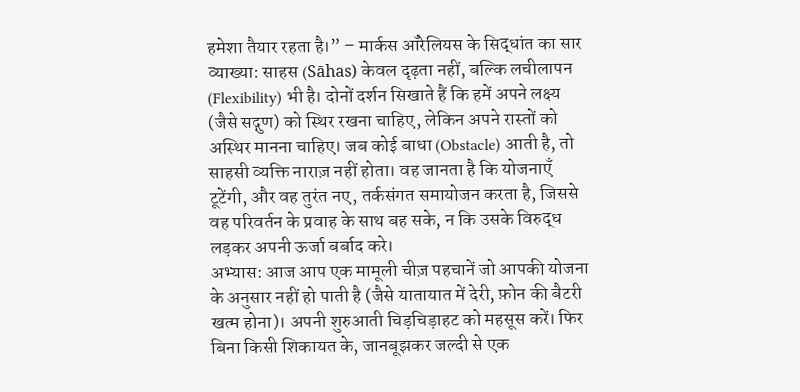हमेशा तैयार रहता है।” – मार्कस ऑरेलियस के सिद्धांत का सार
व्याख्या: साहस (Sāhas) केवल दृढ़ता नहीं, बल्कि लचीलापन (Flexibility) भी है। दोनों दर्शन सिखाते हैं कि हमें अपने लक्ष्य (जैसे सद्गुण) को स्थिर रखना चाहिए, लेकिन अपने रास्तों को अस्थिर मानना चाहिए। जब कोई बाधा (Obstacle) आती है, तो साहसी व्यक्ति नाराज़ नहीं होता। वह जानता है कि योजनाएँ टूटेंगी, और वह तुरंत नए, तर्कसंगत समायोजन करता है, जिससे वह परिवर्तन के प्रवाह के साथ बह सके, न कि उसके विरुद्ध लड़कर अपनी ऊर्जा बर्बाद करे।
अभ्यास: आज आप एक मामूली चीज़ पहचानें जो आपकी योजना के अनुसार नहीं हो पाती है (जैसे यातायात में देरी, फ़ोन की बैटरी खत्म होना)। अपनी शुरुआती चिड़चिड़ाहट को महसूस करें। फिर बिना किसी शिकायत के, जानबूझकर जल्दी से एक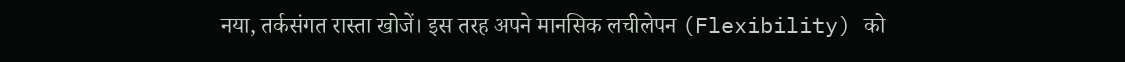नया, तर्कसंगत रास्ता खोजें। इस तरह अपने मानसिक लचीलेपन (Flexibility) को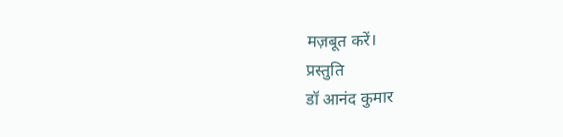मज़बूत करें।
प्रस्तुति
डॉ आनंद कुमार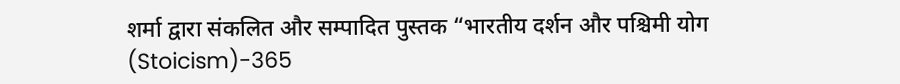शर्मा द्वारा संकलित और सम्पादित पुस्तक “भारतीय दर्शन और पश्चिमी योग (Stoicism)-365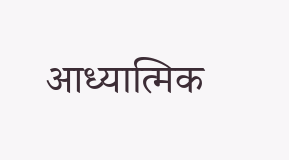आध्यात्मिक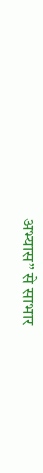अभ्यास” से साभार